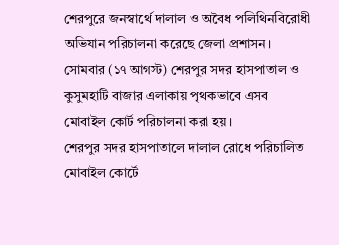শেরপুরে জনস্বার্থে দালাল ও অবৈধ পলিথিনবিরোধী অভিযান পরিচালনা করেছে জেলা প্রশাসন। সোমবার (১৭ আগস্ট) শেরপুর সদর হাসপাতাল ও কুসুমহাটি বাজার এলাকায় পৃথকভাবে এসব মোবাইল কোর্ট পরিচালনা করা হয়।
শেরপুর সদর হাসপাতালে দালাল রোধে পরিচালিত মোবাইল কোর্টে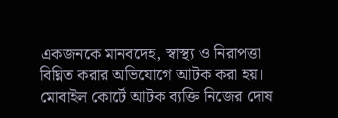একজনকে মানবদেহ, স্বাস্থ্য ও নিরাপত্তা বিঘ্নিত করার অভিযোগে আটক করা হয়। মোবাইল কোর্টে আটক ব্যক্তি নিজের দোষ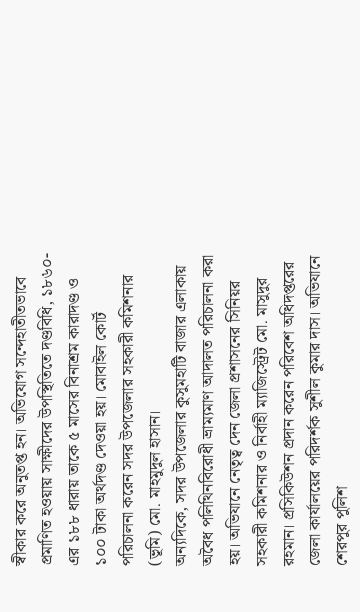স্বীকার করে অনুতপ্ত হন। অভিযোগ সন্দেহাতীতভাবে প্রমাণিত হওয়ায় সাক্ষীদের উপস্থিতিতে দণ্ডবিধি, ১৮৬০-এর ১৮৮ ধারায় তাকে ৫ মাসের বিনাশ্রম কারাদণ্ড ও ১০০ টাকা অর্থদণ্ড দেওয়া হয়। মোবাইল কোর্ট পরিচালনা করেন সদর উপজেলার সহকারী কমিশনার (ভূমি) মো. মাহমুদুল হাসান।
অন্যদিকে, সদর উপজেলার কুসুমহাটি বাজার এলাকায় অবৈধ পলিথিনবিরোধী ভ্রাম্যমাণ আদালত পরিচালনা করা হয়। অভিযানে নেতৃত্ব দেন জেলা প্রশাসনের সিনিয়র সহকারী কমিশনার ও নির্বাহী ম্যাজিস্ট্রেট মো. মাসুদুর রহমান। প্রসিকিউশন প্রদান করেন পরিবেশ অধিদপ্তরের জেলা কার্যালয়ের পরিদর্শক সুশীল কুমার দাস। অভিযানে শেরপুর পুলিশ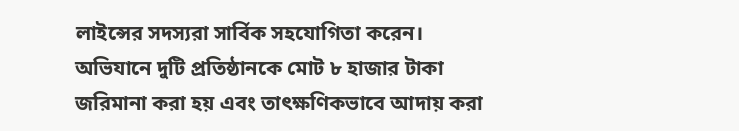লাইন্সের সদস্যরা সার্বিক সহযোগিতা করেন।
অভিযানে দুটি প্রতিষ্ঠানকে মোট ৮ হাজার টাকা জরিমানা করা হয় এবং তাৎক্ষণিকভাবে আদায় করা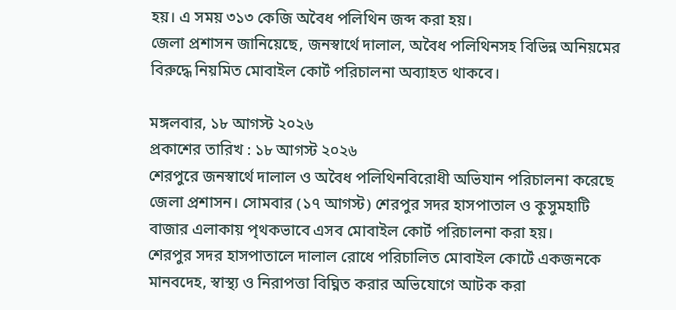হয়। এ সময় ৩১৩ কেজি অবৈধ পলিথিন জব্দ করা হয়।
জেলা প্রশাসন জানিয়েছে, জনস্বার্থে দালাল, অবৈধ পলিথিনসহ বিভিন্ন অনিয়মের বিরুদ্ধে নিয়মিত মোবাইল কোর্ট পরিচালনা অব্যাহত থাকবে।

মঙ্গলবার, ১৮ আগস্ট ২০২৬
প্রকাশের তারিখ : ১৮ আগস্ট ২০২৬
শেরপুরে জনস্বার্থে দালাল ও অবৈধ পলিথিনবিরোধী অভিযান পরিচালনা করেছে জেলা প্রশাসন। সোমবার (১৭ আগস্ট) শেরপুর সদর হাসপাতাল ও কুসুমহাটি বাজার এলাকায় পৃথকভাবে এসব মোবাইল কোর্ট পরিচালনা করা হয়।
শেরপুর সদর হাসপাতালে দালাল রোধে পরিচালিত মোবাইল কোর্টে একজনকে মানবদেহ, স্বাস্থ্য ও নিরাপত্তা বিঘ্নিত করার অভিযোগে আটক করা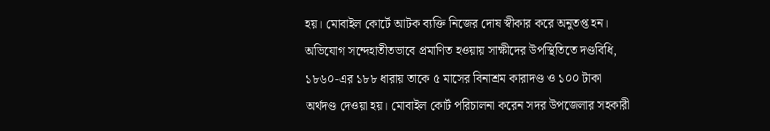হয়। মোবাইল কোর্টে আটক ব্যক্তি নিজের দোষ স্বীকার করে অনুতপ্ত হন। অভিযোগ সন্দেহাতীতভাবে প্রমাণিত হওয়ায় সাক্ষীদের উপস্থিতিতে দণ্ডবিধি, ১৮৬০-এর ১৮৮ ধারায় তাকে ৫ মাসের বিনাশ্রম কারাদণ্ড ও ১০০ টাকা অর্থদণ্ড দেওয়া হয়। মোবাইল কোর্ট পরিচালনা করেন সদর উপজেলার সহকারী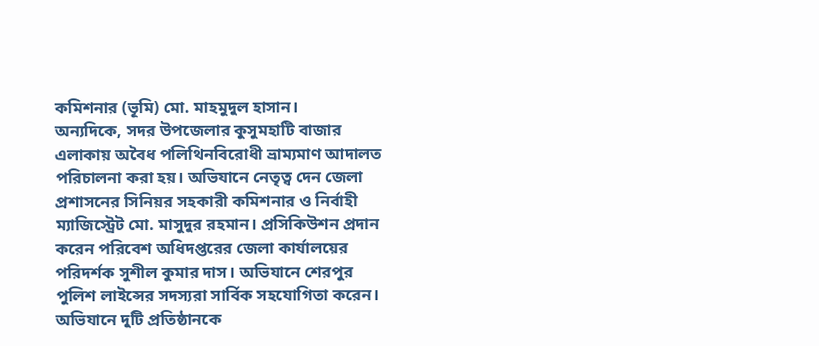কমিশনার (ভূমি) মো. মাহমুদুল হাসান।
অন্যদিকে, সদর উপজেলার কুসুমহাটি বাজার এলাকায় অবৈধ পলিথিনবিরোধী ভ্রাম্যমাণ আদালত পরিচালনা করা হয়। অভিযানে নেতৃত্ব দেন জেলা প্রশাসনের সিনিয়র সহকারী কমিশনার ও নির্বাহী ম্যাজিস্ট্রেট মো. মাসুদুর রহমান। প্রসিকিউশন প্রদান করেন পরিবেশ অধিদপ্তরের জেলা কার্যালয়ের পরিদর্শক সুশীল কুমার দাস। অভিযানে শেরপুর পুলিশ লাইন্সের সদস্যরা সার্বিক সহযোগিতা করেন।
অভিযানে দুটি প্রতিষ্ঠানকে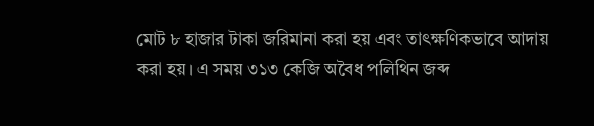মোট ৮ হাজার টাকা জরিমানা করা হয় এবং তাৎক্ষণিকভাবে আদায় করা হয়। এ সময় ৩১৩ কেজি অবৈধ পলিথিন জব্দ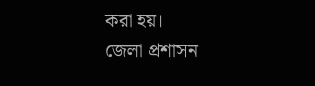করা হয়।
জেলা প্রশাসন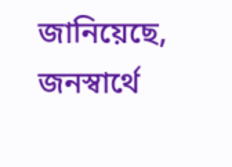জানিয়েছে, জনস্বার্থে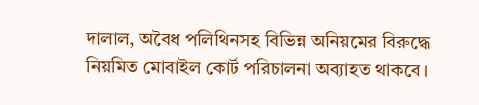দালাল, অবৈধ পলিথিনসহ বিভিন্ন অনিয়মের বিরুদ্ধে নিয়মিত মোবাইল কোর্ট পরিচালনা অব্যাহত থাকবে।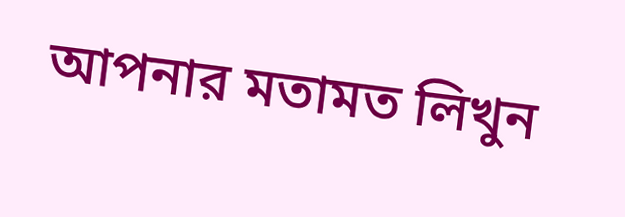আপনার মতামত লিখুন